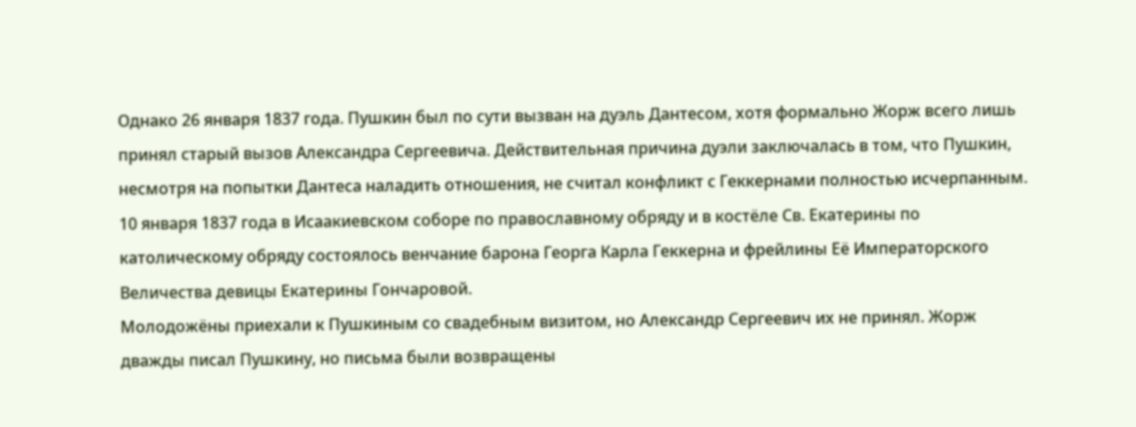Однако 26 января 1837 года. Пушкин был по сути вызван на дуэль Дантесом, хотя формально Жорж всего лишь принял старый вызов Александра Сергеевича. Действительная причина дуэли заключалась в том, что Пушкин, несмотря на попытки Дантеса наладить отношения, не считал конфликт с Геккернами полностью исчерпанным. 10 января 1837 года в Исаакиевском соборе по православному обряду и в костёле Св. Екатерины по католическому обряду состоялось венчание барона Георга Карла Геккерна и фрейлины Её Императорского Величества девицы Екатерины Гончаровой.
Молодожёны приехали к Пушкиным со свадебным визитом, но Александр Сергеевич их не принял. Жорж дважды писал Пушкину, но письма были возвращены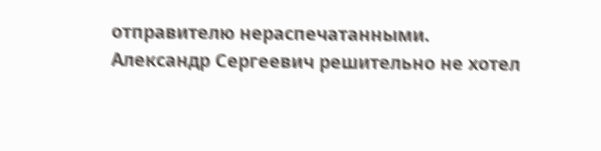отправителю нераспечатанными.
Александр Сергеевич решительно не хотел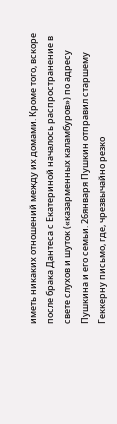иметь никаких отношений между их домами. Кроме того, вскоре после брака Дантеса с Екатериной началось распространение в свете слухов и шуток («казарменных каламбуров») по адресу Пушкина и его семьи. 26января Пушкин отправил старшему Геккерну письмо, где, чрезвычайно резко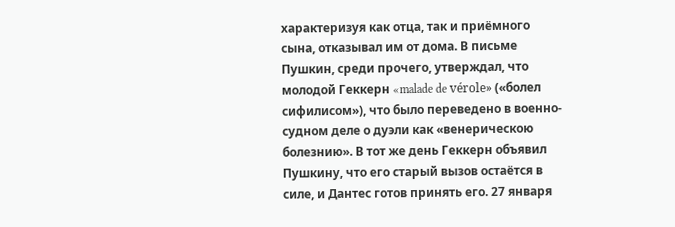характеризуя как отца, так и приёмного сына, отказывал им от дома. В письме Пушкин, среди прочего, утверждал, что молодой Геккерн «malade de vérole» («болел сифилисом»), что было переведено в военно-судном деле о дуэли как «венерическою болезнию». В тот же день Геккерн объявил Пушкину, что его старый вызов остаётся в силе, и Дантес готов принять его. 27 января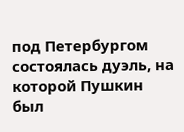под Петербургом состоялась дуэль, на которой Пушкин был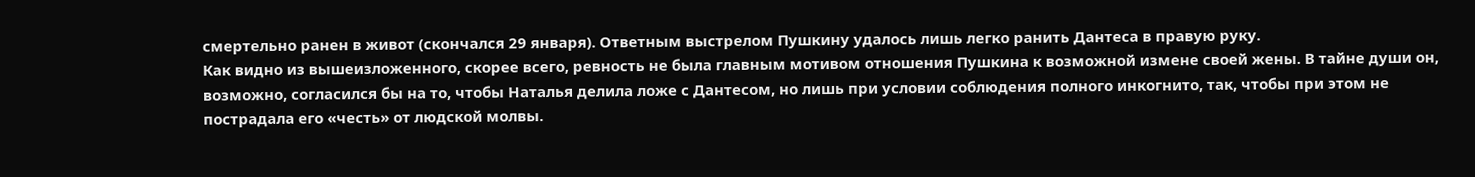смертельно ранен в живот (скончался 29 января). Ответным выстрелом Пушкину удалось лишь легко ранить Дантеса в правую руку.
Как видно из вышеизложенного, скорее всего, ревность не была главным мотивом отношения Пушкина к возможной измене своей жены. В тайне души он, возможно, согласился бы на то, чтобы Наталья делила ложе с Дантесом, но лишь при условии соблюдения полного инкогнито, так, чтобы при этом не пострадала его «честь» от людской молвы.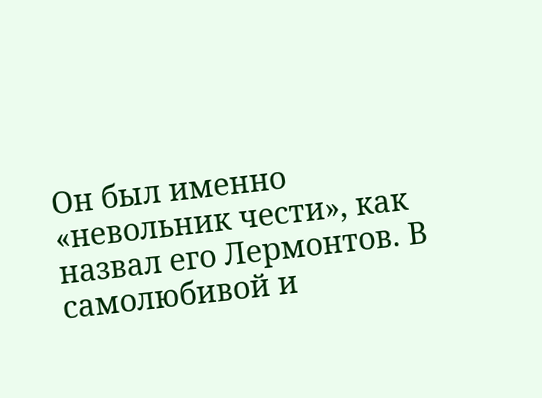Он был именно «невольник чести», как назвал его Лермонтов. В самолюбивой и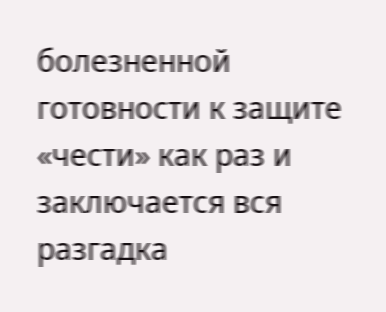болезненной готовности к защите «чести» как раз и заключается вся разгадка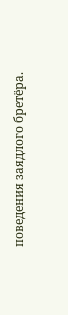поведения заядлого бретёра.